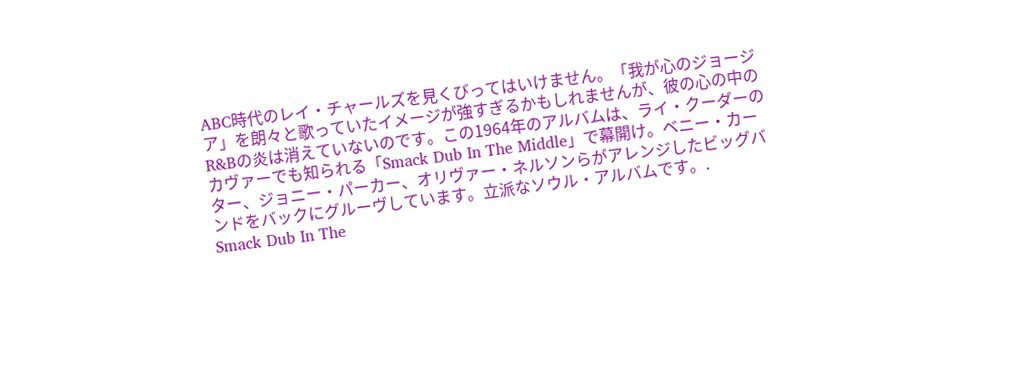ABC時代のレイ・チャールズを見くびってはいけません。「我が心のジョージア」を朗々と歌っていたイメージが強すぎるかもしれませんが、彼の心の中のR&Bの炎は消えていないのです。この1964年のアルバムは、ライ・クーダーのカヴァーでも知られる「Smack Dub In The Middle」で幕開け。ベニー・カーター、ジョニー・パーカー、オリヴァー・ネルソンらがアレンジしたビッグバンドをバックにグルーヴしています。立派なソウル・アルバムです。.
Smack Dub In The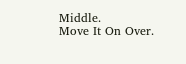Middle.
Move It On Over.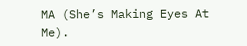MA (She’s Making Eyes At Me).